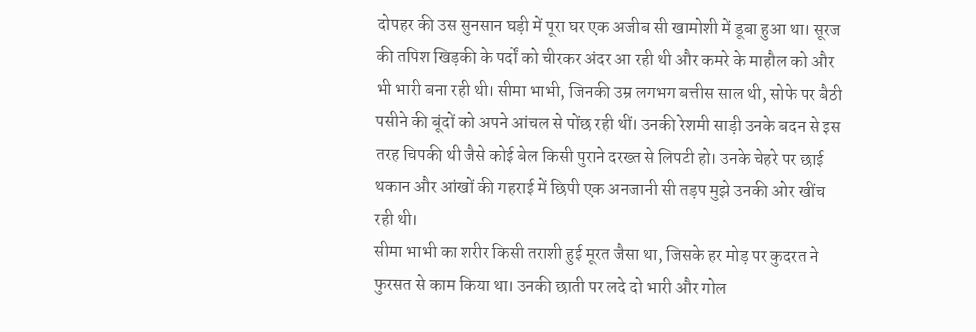दोपहर की उस सुनसान घड़ी में पूरा घर एक अजीब सी खामोशी में डूबा हुआ था। सूरज की तपिश खिड़की के पर्दों को चीरकर अंदर आ रही थी और कमरे के माहौल को और भी भारी बना रही थी। सीमा भाभी, जिनकी उम्र लगभग बत्तीस साल थी, सोफे पर बैठी पसीने की बूंदों को अपने आंचल से पोंछ रही थीं। उनकी रेशमी साड़ी उनके बदन से इस तरह चिपकी थी जैसे कोई बेल किसी पुराने दरख्त से लिपटी हो। उनके चेहरे पर छाई थकान और आंखों की गहराई में छिपी एक अनजानी सी तड़प मुझे उनकी ओर खींच रही थी।
सीमा भाभी का शरीर किसी तराशी हुई मूरत जैसा था, जिसके हर मोड़ पर कुदरत ने फुरसत से काम किया था। उनकी छाती पर लदे दो भारी और गोल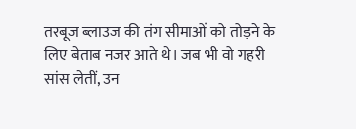तरबूज ब्लाउज की तंग सीमाओं को तोड़ने के लिए बेताब नजर आते थे। जब भी वो गहरी सांस लेतीं, उन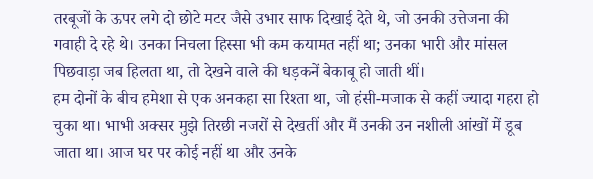तरबूजों के ऊपर लगे दो छोटे मटर जैसे उभार साफ दिखाई देते थे, जो उनकी उत्तेजना की गवाही दे रहे थे। उनका निचला हिस्सा भी कम कयामत नहीं था; उनका भारी और मांसल पिछवाड़ा जब हिलता था, तो देखने वाले की धड़कनें बेकाबू हो जाती थीं।
हम दोनों के बीच हमेशा से एक अनकहा सा रिश्ता था, जो हंसी-मजाक से कहीं ज्यादा गहरा हो चुका था। भाभी अक्सर मुझे तिरछी नजरों से देखतीं और मैं उनकी उन नशीली आंखों में डूब जाता था। आज घर पर कोई नहीं था और उनके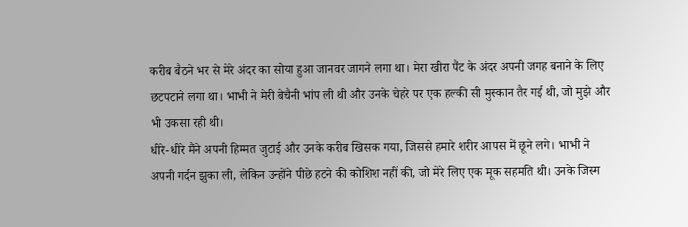करीब बैठने भर से मेरे अंदर का सोया हुआ जानवर जागने लगा था। मेरा खीरा पैंट के अंदर अपनी जगह बनाने के लिए छटपटाने लगा था। भाभी ने मेरी बेचैनी भांप ली थी और उनके चेहरे पर एक हल्की सी मुस्कान तैर गई थी, जो मुझे और भी उकसा रही थी।
धीरे-धीरे मैंने अपनी हिम्मत जुटाई और उनके करीब खिसक गया, जिससे हमारे शरीर आपस में छूने लगे। भाभी ने अपनी गर्दन झुका ली, लेकिन उन्होंने पीछे हटने की कोशिश नहीं की, जो मेरे लिए एक मूक सहमति थी। उनके जिस्म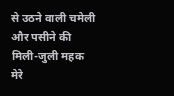से उठने वाली चमेली और पसीने की मिली-जुली महक मेरे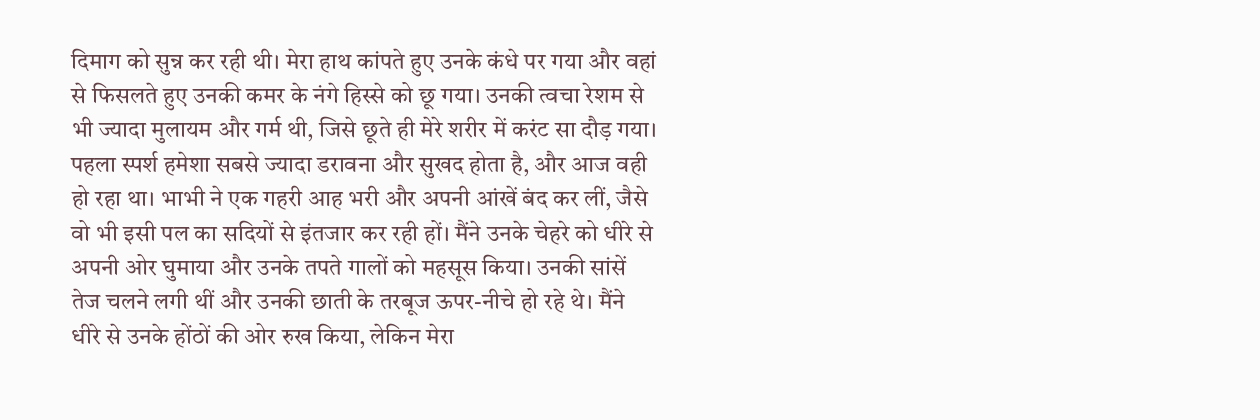दिमाग को सुन्न कर रही थी। मेरा हाथ कांपते हुए उनके कंधे पर गया और वहां से फिसलते हुए उनकी कमर के नंगे हिस्से को छू गया। उनकी त्वचा रेशम से भी ज्यादा मुलायम और गर्म थी, जिसे छूते ही मेरे शरीर में करंट सा दौड़ गया।
पहला स्पर्श हमेशा सबसे ज्यादा डरावना और सुखद होता है, और आज वही हो रहा था। भाभी ने एक गहरी आह भरी और अपनी आंखें बंद कर लीं, जैसे वो भी इसी पल का सदियों से इंतजार कर रही हों। मैंने उनके चेहरे को धीरे से अपनी ओर घुमाया और उनके तपते गालों को महसूस किया। उनकी सांसें तेज चलने लगी थीं और उनकी छाती के तरबूज ऊपर-नीचे हो रहे थे। मैंने धीरे से उनके होंठों की ओर रुख किया, लेकिन मेरा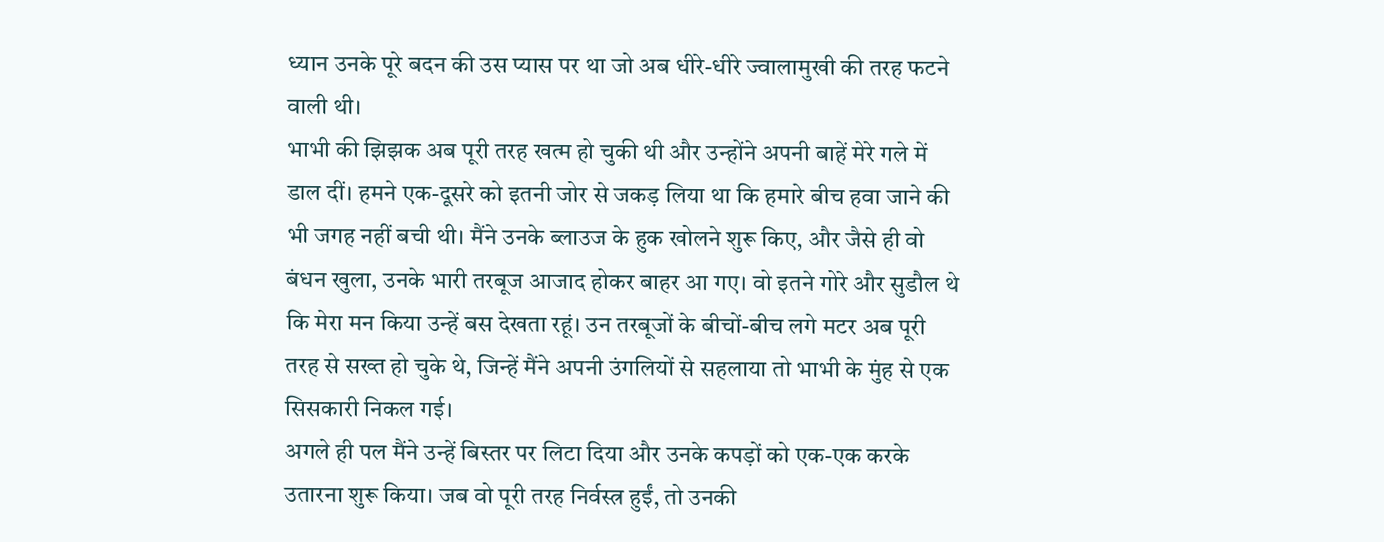ध्यान उनके पूरे बदन की उस प्यास पर था जो अब धीरे-धीरे ज्वालामुखी की तरह फटने वाली थी।
भाभी की झिझक अब पूरी तरह खत्म हो चुकी थी और उन्होंने अपनी बाहें मेरे गले में डाल दीं। हमने एक-दूसरे को इतनी जोर से जकड़ लिया था कि हमारे बीच हवा जाने की भी जगह नहीं बची थी। मैंने उनके ब्लाउज के हुक खोलने शुरू किए, और जैसे ही वो बंधन खुला, उनके भारी तरबूज आजाद होकर बाहर आ गए। वो इतने गोरे और सुडौल थे कि मेरा मन किया उन्हें बस देखता रहूं। उन तरबूजों के बीचों-बीच लगे मटर अब पूरी तरह से सख्त हो चुके थे, जिन्हें मैंने अपनी उंगलियों से सहलाया तो भाभी के मुंह से एक सिसकारी निकल गई।
अगले ही पल मैंने उन्हें बिस्तर पर लिटा दिया और उनके कपड़ों को एक-एक करके उतारना शुरू किया। जब वो पूरी तरह निर्वस्त्र हुईं, तो उनकी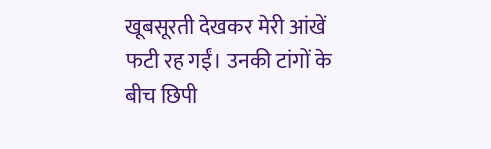खूबसूरती देखकर मेरी आंखें फटी रह गईं। उनकी टांगों के बीच छिपी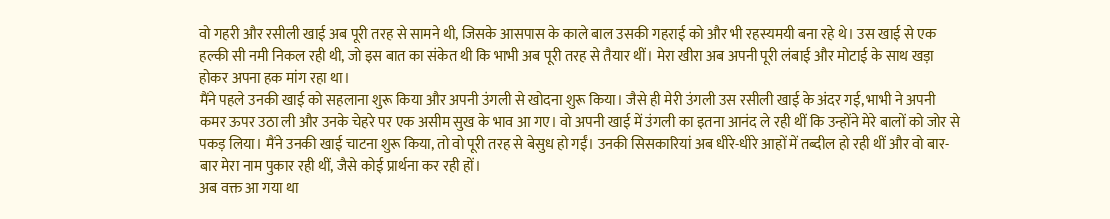वो गहरी और रसीली खाई अब पूरी तरह से सामने थी, जिसके आसपास के काले बाल उसकी गहराई को और भी रहस्यमयी बना रहे थे। उस खाई से एक हल्की सी नमी निकल रही थी, जो इस बात का संकेत थी कि भाभी अब पूरी तरह से तैयार थीं। मेरा खीरा अब अपनी पूरी लंबाई और मोटाई के साथ खड़ा होकर अपना हक मांग रहा था।
मैंने पहले उनकी खाई को सहलाना शुरू किया और अपनी उंगली से खोदना शुरू किया। जैसे ही मेरी उंगली उस रसीली खाई के अंदर गई, भाभी ने अपनी कमर ऊपर उठा ली और उनके चेहरे पर एक असीम सुख के भाव आ गए। वो अपनी खाई में उंगली का इतना आनंद ले रही थीं कि उन्होंने मेरे बालों को जोर से पकड़ लिया। मैंने उनकी खाई चाटना शुरू किया, तो वो पूरी तरह से बेसुध हो गईं। उनकी सिसकारियां अब धीरे-धीरे आहों में तब्दील हो रही थीं और वो बार-बार मेरा नाम पुकार रही थीं, जैसे कोई प्रार्थना कर रही हों।
अब वक्त आ गया था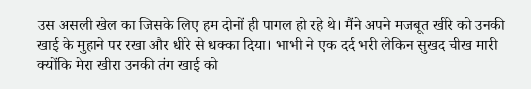उस असली खेल का जिसके लिए हम दोनों ही पागल हो रहे थे। मैंने अपने मजबूत खीरे को उनकी खाई के मुहाने पर रखा और धीरे से धक्का दिया। भाभी ने एक दर्द भरी लेकिन सुखद चीख मारी क्योंकि मेरा खीरा उनकी तंग खाई को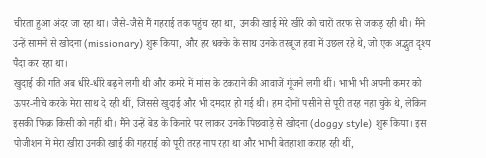चीरता हुआ अंदर जा रहा था। जैसे-जैसे मैं गहराई तक पहुंच रहा था, उनकी खाई मेरे खीरे को चारों तरफ से जकड़ रही थी। मैंने उन्हें सामने से खोदना (missionary) शुरू किया, और हर धक्के के साथ उनके तरबूज हवा में उछल रहे थे, जो एक अद्भुत दृश्य पैदा कर रहा था।
खुदाई की गति अब धीरे-धीरे बढ़ने लगी थी और कमरे में मांस के टकराने की आवाजें गूंजने लगी थीं। भाभी भी अपनी कमर को ऊपर-नीचे करके मेरा साथ दे रही थीं, जिससे खुदाई और भी दमदार हो गई थी। हम दोनों पसीने से पूरी तरह नहा चुके थे, लेकिन इसकी फिक्र किसी को नहीं थी। मैंने उन्हें बेड के किनारे पर लाकर उनके पिछवाड़े से खोदना (doggy style) शुरू किया। इस पोजीशन में मेरा खीरा उनकी खाई की गहराई को पूरी तरह नाप रहा था और भाभी बेतहाशा कराह रही थीं,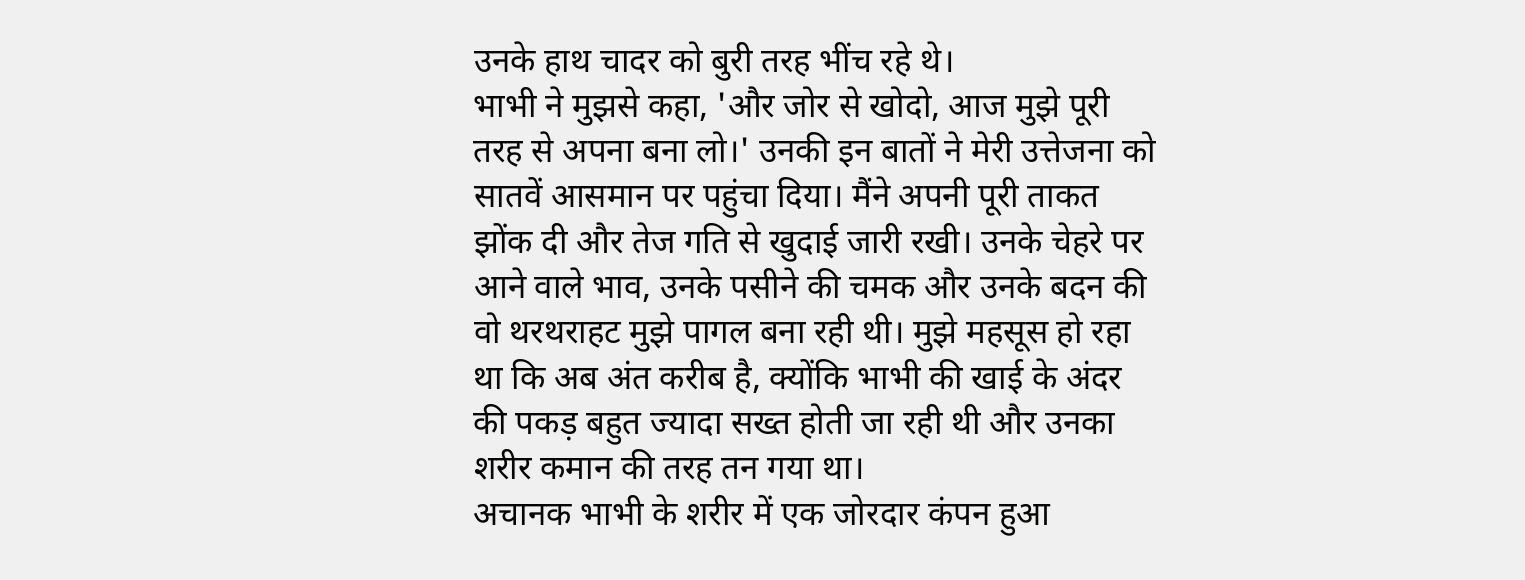उनके हाथ चादर को बुरी तरह भींच रहे थे।
भाभी ने मुझसे कहा, 'और जोर से खोदो, आज मुझे पूरी तरह से अपना बना लो।' उनकी इन बातों ने मेरी उत्तेजना को सातवें आसमान पर पहुंचा दिया। मैंने अपनी पूरी ताकत झोंक दी और तेज गति से खुदाई जारी रखी। उनके चेहरे पर आने वाले भाव, उनके पसीने की चमक और उनके बदन की वो थरथराहट मुझे पागल बना रही थी। मुझे महसूस हो रहा था कि अब अंत करीब है, क्योंकि भाभी की खाई के अंदर की पकड़ बहुत ज्यादा सख्त होती जा रही थी और उनका शरीर कमान की तरह तन गया था।
अचानक भाभी के शरीर में एक जोरदार कंपन हुआ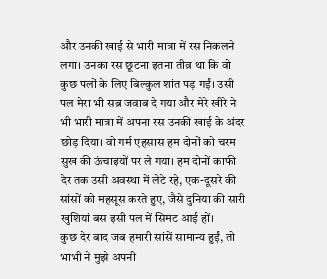और उनकी खाई से भारी मात्रा में रस निकलने लगा। उनका रस छूटना इतना तीव्र था कि वो कुछ पलों के लिए बिल्कुल शांत पड़ गईं। उसी पल मेरा भी सब्र जवाब दे गया और मेरे खीरे ने भी भारी मात्रा में अपना रस उनकी खाई के अंदर छोड़ दिया। वो गर्म एहसास हम दोनों को चरम सुख की ऊंचाइयों पर ले गया। हम दोनों काफी देर तक उसी अवस्था में लेटे रहे, एक-दूसरे की सांसों को महसूस करते हुए, जैसे दुनिया की सारी खुशियां बस इसी पल में सिमट आई हों।
कुछ देर बाद जब हमारी सांसें सामान्य हुईं, तो भाभी ने मुझे अपनी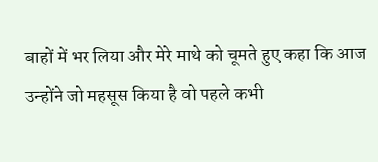बाहों में भर लिया और मेरे माथे को चूमते हुए कहा कि आज उन्होंने जो महसूस किया है वो पहले कभी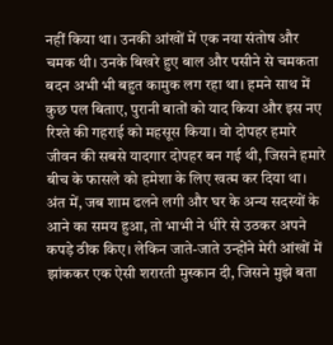नहीं किया था। उनकी आंखों में एक नया संतोष और चमक थी। उनके बिखरे हुए बाल और पसीने से चमकता बदन अभी भी बहुत कामुक लग रहा था। हमने साथ में कुछ पल बिताए, पुरानी बातों को याद किया और इस नए रिश्ते की गहराई को महसूस किया। वो दोपहर हमारे जीवन की सबसे यादगार दोपहर बन गई थी, जिसने हमारे बीच के फासले को हमेशा के लिए खत्म कर दिया था।
अंत में, जब शाम ढलने लगी और घर के अन्य सदस्यों के आने का समय हुआ, तो भाभी ने धीरे से उठकर अपने कपड़े ठीक किए। लेकिन जाते-जाते उन्होंने मेरी आंखों में झांककर एक ऐसी शरारती मुस्कान दी, जिसने मुझे बता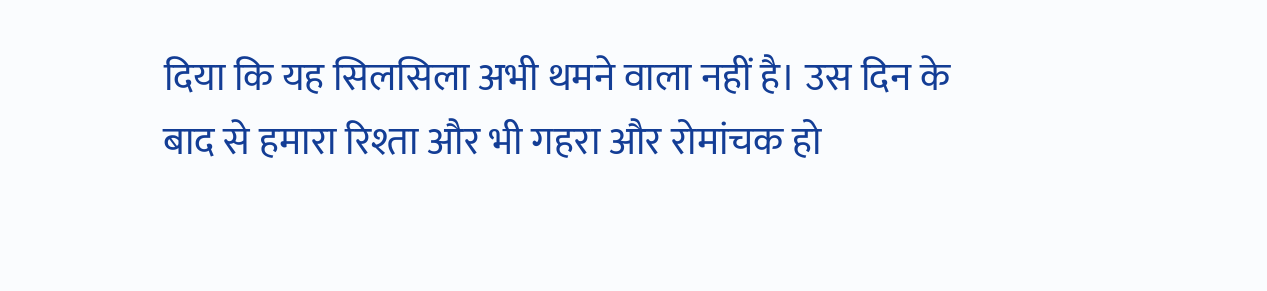दिया कि यह सिलसिला अभी थमने वाला नहीं है। उस दिन के बाद से हमारा रिश्ता और भी गहरा और रोमांचक हो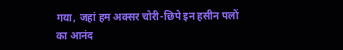गया, जहां हम अक्सर चोरी-छिपे इन हसीन पलों का आनंद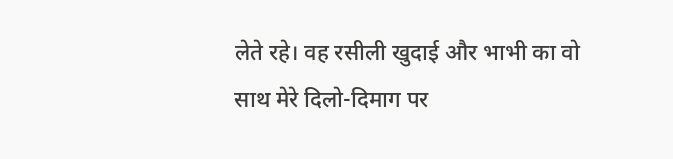लेते रहे। वह रसीली खुदाई और भाभी का वो साथ मेरे दिलो-दिमाग पर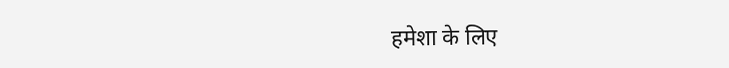हमेशा के लिए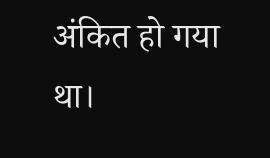अंकित हो गया था।